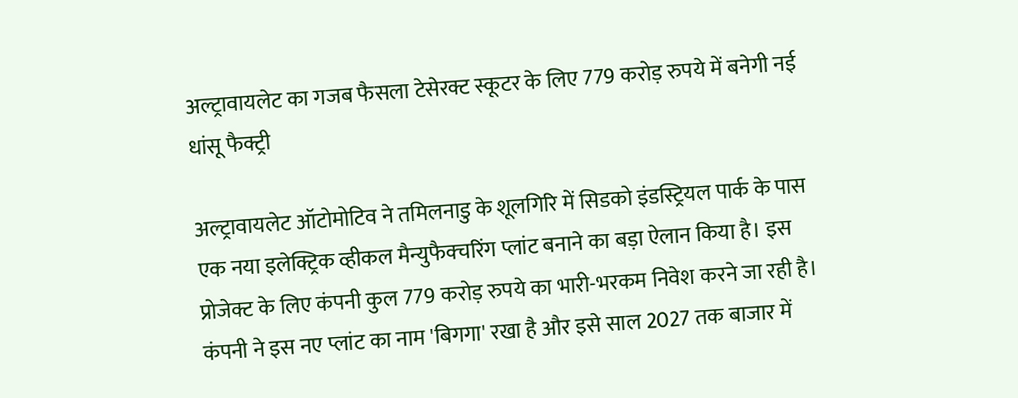अल्ट्रावायलेट का गजब फैसला टेसेरक्ट स्कूटर के लिए 779 करोड़ रुपये में बनेगी नई धांसू फैक्ट्री

अल्ट्रावायलेट ऑटोमोटिव ने तमिलनाडु के शूलगिरि में सिडको इंडस्ट्रियल पार्क के पास एक नया इलेक्ट्रिक व्हीकल मैन्युफैक्चरिंग प्लांट बनाने का बड़ा ऐलान किया है। इस प्रोजेक्ट के लिए कंपनी कुल 779 करोड़ रुपये का भारी-भरकम निवेश करने जा रही है। कंपनी ने इस नए प्लांट का नाम 'बिगगा' रखा है और इसे साल 2027 तक बाजार में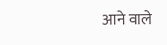आने वाले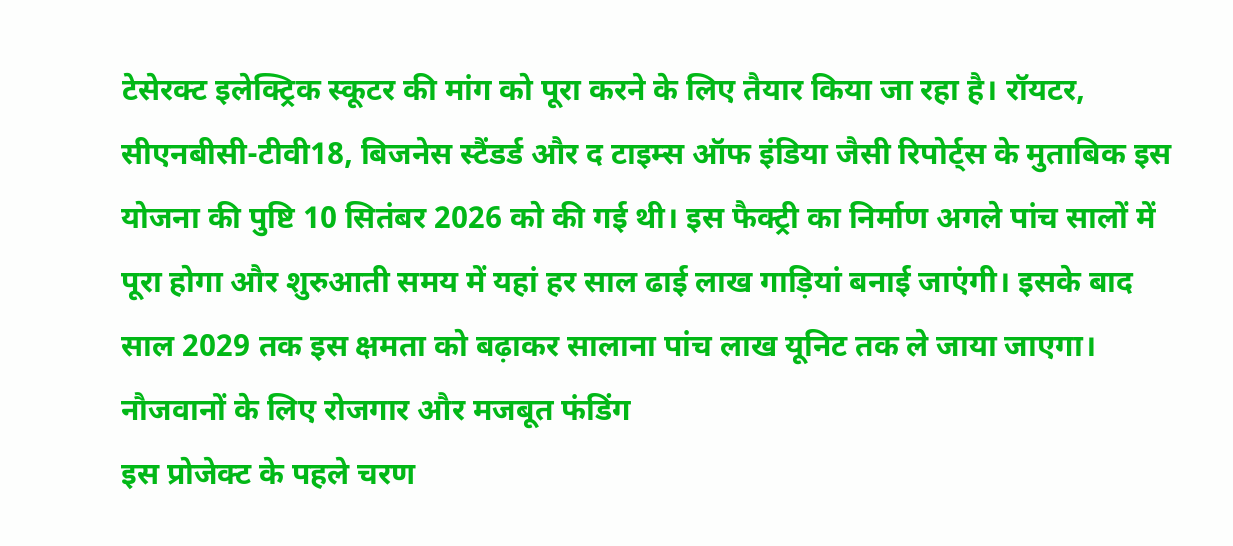टेसेरक्ट इलेक्ट्रिक स्कूटर की मांग को पूरा करने के लिए तैयार किया जा रहा है। रॉयटर, सीएनबीसी-टीवी18, बिजनेस स्टैंडर्ड और द टाइम्स ऑफ इंडिया जैसी रिपोर्ट्स के मुताबिक इस योजना की पुष्टि 10 सितंबर 2026 को की गई थी। इस फैक्ट्री का निर्माण अगले पांच सालों में पूरा होगा और शुरुआती समय में यहां हर साल ढाई लाख गाड़ियां बनाई जाएंगी। इसके बाद साल 2029 तक इस क्षमता को बढ़ाकर सालाना पांच लाख यूनिट तक ले जाया जाएगा।
नौजवानों के लिए रोजगार और मजबूत फंडिंग
इस प्रोजेक्ट के पहले चरण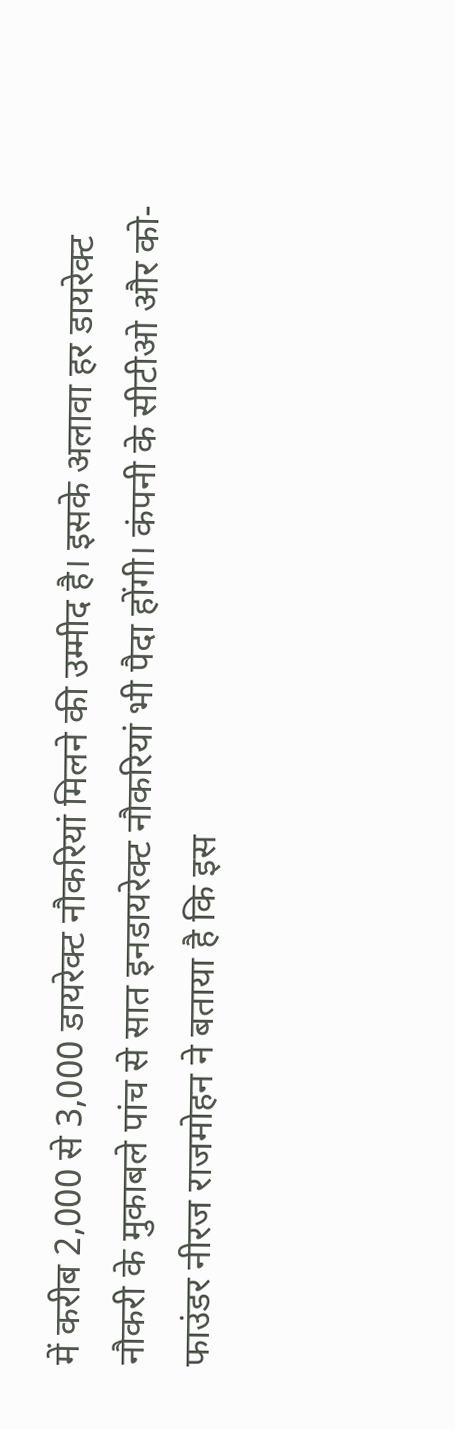में करीब 2,000 से 3,000 डायरेक्ट नौकरियां मिलने की उम्मीद है। इसके अलावा हर डायरेक्ट नौकरी के मुकाबले पांच से सात इनडायरेक्ट नौकरियां भी पैदा होंगी। कंपनी के सीटीओ और को-फाउंडर नीरज राजमोहन ने बताया है कि इस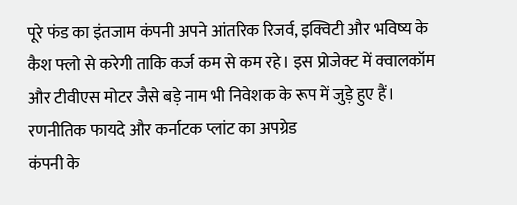पूरे फंड का इंतजाम कंपनी अपने आंतरिक रिजर्व, इक्विटी और भविष्य के कैश फ्लो से करेगी ताकि कर्ज कम से कम रहे। इस प्रोजेक्ट में क्वालकॉम और टीवीएस मोटर जैसे बड़े नाम भी निवेशक के रूप में जुड़े हुए हैं।
रणनीतिक फायदे और कर्नाटक प्लांट का अपग्रेड
कंपनी के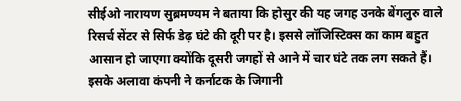सीईओ नारायण सुब्रमण्यम ने बताया कि होसुर की यह जगह उनके बेंगलुरु वाले रिसर्च सेंटर से सिर्फ डेढ़ घंटे की दूरी पर है। इससे लॉजिस्टिक्स का काम बहुत आसान हो जाएगा क्योंकि दूसरी जगहों से आने में चार घंटे तक लग सकते हैं। इसके अलावा कंपनी ने कर्नाटक के जिगानी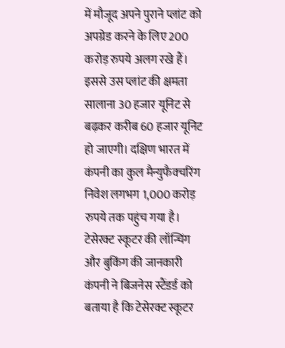में मौजूद अपने पुराने प्लांट को अपग्रेड करने के लिए 200 करोड़ रुपये अलग रखे हैं। इससे उस प्लांट की क्षमता सालाना 30 हजार यूनिट से बढ़कर करीब 60 हजार यूनिट हो जाएगी। दक्षिण भारत में कंपनी का कुल मैन्युफैक्चरिंग निवेश लगभग 1,000 करोड़ रुपये तक पहुंच गया है।
टेसेरक्ट स्कूटर की लॉन्चिंग और बुकिंग की जानकारी
कंपनी ने बिजनेस स्टैंडर्ड को बताया है कि टेसेरक्ट स्कूटर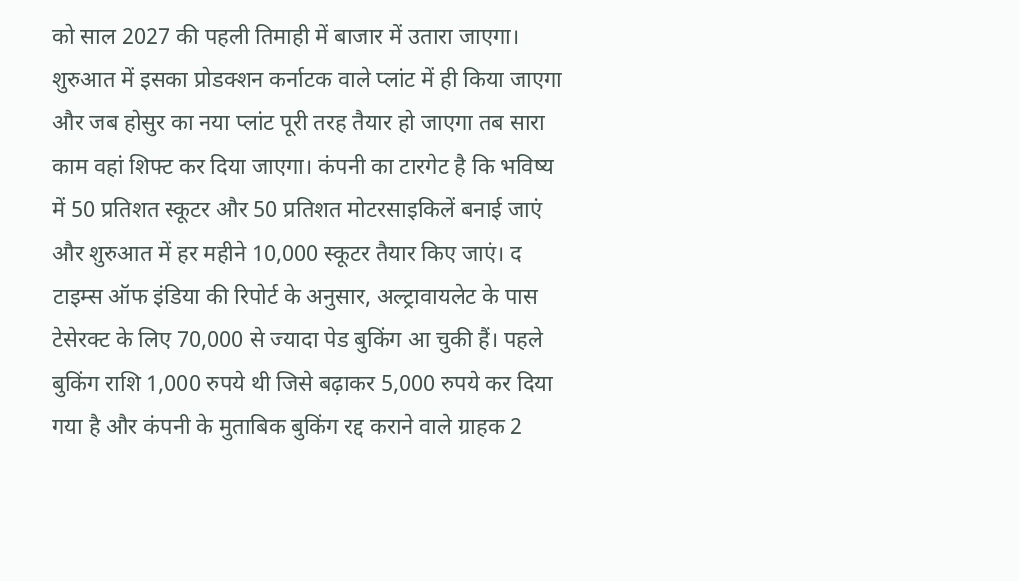को साल 2027 की पहली तिमाही में बाजार में उतारा जाएगा। शुरुआत में इसका प्रोडक्शन कर्नाटक वाले प्लांट में ही किया जाएगा और जब होसुर का नया प्लांट पूरी तरह तैयार हो जाएगा तब सारा काम वहां शिफ्ट कर दिया जाएगा। कंपनी का टारगेट है कि भविष्य में 50 प्रतिशत स्कूटर और 50 प्रतिशत मोटरसाइकिलें बनाई जाएं और शुरुआत में हर महीने 10,000 स्कूटर तैयार किए जाएं। द टाइम्स ऑफ इंडिया की रिपोर्ट के अनुसार, अल्ट्रावायलेट के पास टेसेरक्ट के लिए 70,000 से ज्यादा पेड बुकिंग आ चुकी हैं। पहले बुकिंग राशि 1,000 रुपये थी जिसे बढ़ाकर 5,000 रुपये कर दिया गया है और कंपनी के मुताबिक बुकिंग रद्द कराने वाले ग्राहक 2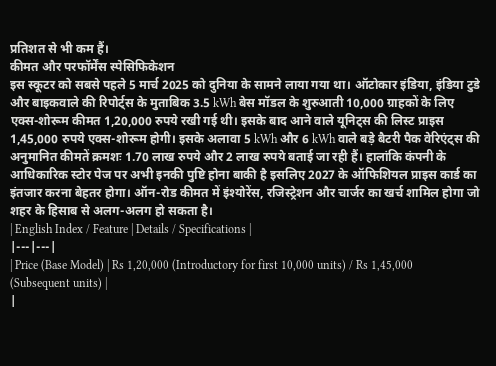प्रतिशत से भी कम हैं।
कीमत और परफॉर्मेंस स्पेसिफिकेशन
इस स्कूटर को सबसे पहले 5 मार्च 2025 को दुनिया के सामने लाया गया था। ऑटोकार इंडिया, इंडिया टुडे और बाइकवाले की रिपोर्ट्स के मुताबिक 3.5 kWh बेस मॉडल के शुरुआती 10,000 ग्राहकों के लिए एक्स-शोरूम कीमत 1,20,000 रुपये रखी गई थी। इसके बाद आने वाले यूनिट्स की लिस्ट प्राइस 1,45,000 रुपये एक्स-शोरूम होगी। इसके अलावा 5 kWh और 6 kWh वाले बड़े बैटरी पैक वेरिएंट्स की अनुमानित कीमतें क्रमशः 1.70 लाख रुपये और 2 लाख रुपये बताई जा रही हैं। हालांकि कंपनी के आधिकारिक स्टोर पेज पर अभी इनकी पुष्टि होना बाकी है इसलिए 2027 के ऑफिशियल प्राइस कार्ड का इंतजार करना बेहतर होगा। ऑन-रोड कीमत में इंश्योरेंस, रजिस्ट्रेशन और चार्जर का खर्च शामिल होगा जो शहर के हिसाब से अलग-अलग हो सकता है।
| English Index / Feature | Details / Specifications |
|---|---|
| Price (Base Model) | Rs 1,20,000 (Introductory for first 10,000 units) / Rs 1,45,000 (Subsequent units) |
|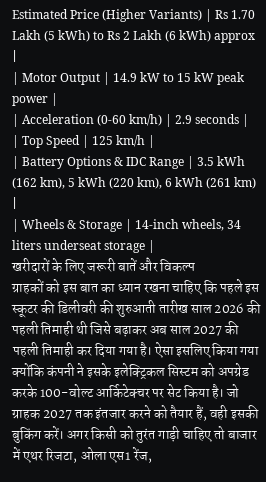Estimated Price (Higher Variants) | Rs 1.70 Lakh (5 kWh) to Rs 2 Lakh (6 kWh) approx |
| Motor Output | 14.9 kW to 15 kW peak power |
| Acceleration (0-60 km/h) | 2.9 seconds |
| Top Speed | 125 km/h |
| Battery Options & IDC Range | 3.5 kWh (162 km), 5 kWh (220 km), 6 kWh (261 km) |
| Wheels & Storage | 14-inch wheels, 34 liters underseat storage |
खरीदारों के लिए जरूरी बातें और विकल्प
ग्राहकों को इस बात का ध्यान रखना चाहिए कि पहले इस स्कूटर की डिलीवरी की शुरुआती तारीख साल 2026 की पहली तिमाही थी जिसे बढ़ाकर अब साल 2027 की पहली तिमाही कर दिया गया है। ऐसा इसलिए किया गया क्योंकि कंपनी ने इसके इलेक्ट्रिकल सिस्टम को अपग्रेड करके 100-वोल्ट आर्किटेक्चर पर सेट किया है। जो ग्राहक 2027 तक इंतजार करने को तैयार हैं, वही इसकी बुकिंग करें। अगर किसी को तुरंत गाड़ी चाहिए तो बाजार में एथर रिजटा, ओला एस1 रेंज,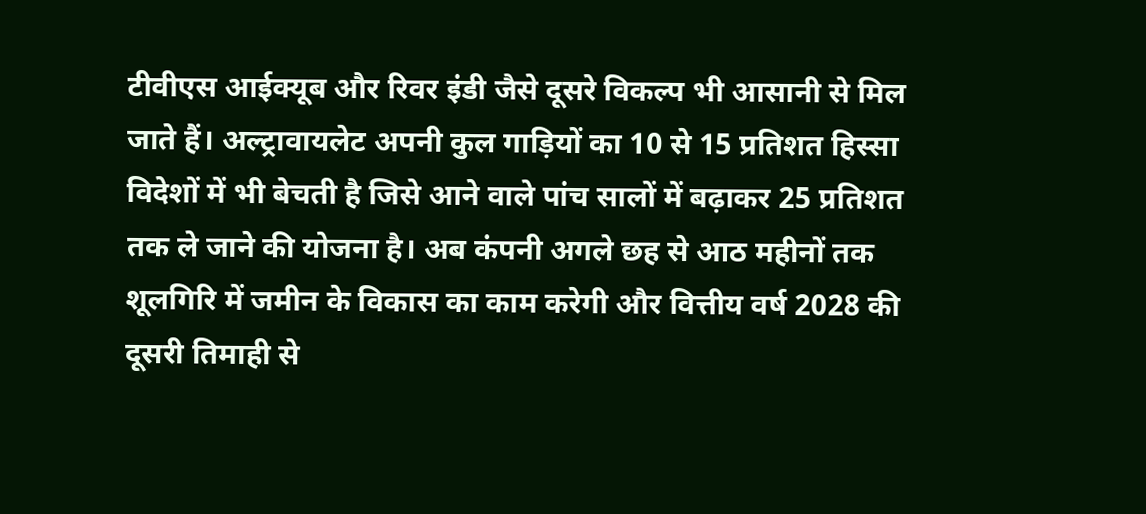टीवीएस आईक्यूब और रिवर इंडी जैसे दूसरे विकल्प भी आसानी से मिल जाते हैं। अल्ट्रावायलेट अपनी कुल गाड़ियों का 10 से 15 प्रतिशत हिस्सा विदेशों में भी बेचती है जिसे आने वाले पांच सालों में बढ़ाकर 25 प्रतिशत तक ले जाने की योजना है। अब कंपनी अगले छह से आठ महीनों तक शूलगिरि में जमीन के विकास का काम करेगी और वित्तीय वर्ष 2028 की दूसरी तिमाही से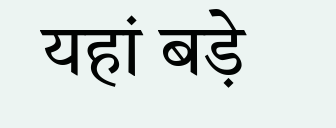यहां बड़े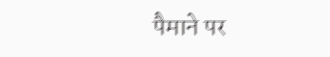पैमाने पर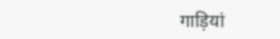गाड़ियां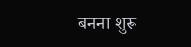बनना शुरू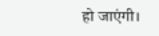हो जाएंगी।